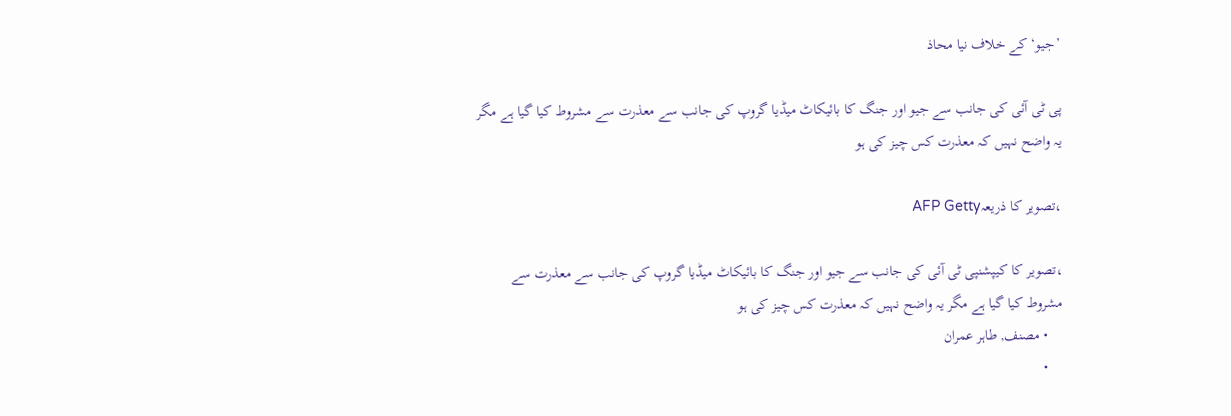’جیو‘ کے خلاف نیا محاذ

پی ٹی آئی کی جانب سے جیو اور جنگ کا بائیکاٹ میڈیا گروپ کی جانب سے معذرت سے مشروط کیا گیا ہے مگر یہ واضح نہیں کہ معذرت کس چیز کی ہو

،تصویر کا ذریعہAFP Getty

،تصویر کا کیپشنپی ٹی آئی کی جانب سے جیو اور جنگ کا بائیکاٹ میڈیا گروپ کی جانب سے معذرت سے مشروط کیا گیا ہے مگر یہ واضح نہیں کہ معذرت کس چیز کی ہو
    • مصنف, طاہر عمران
    •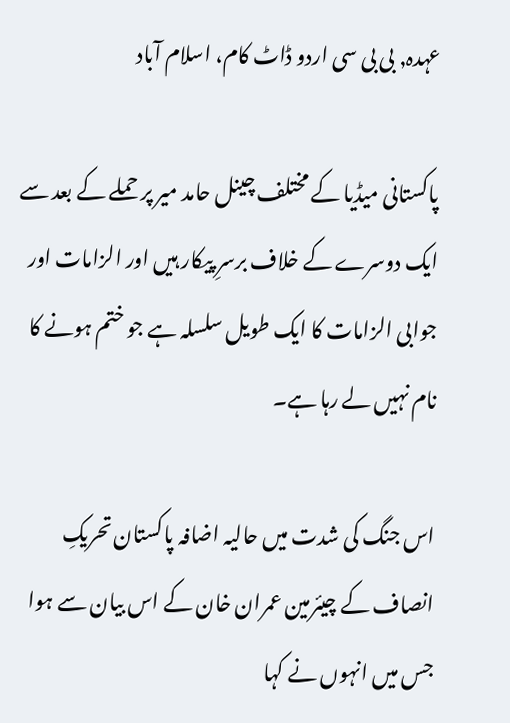عہدہ, بی بی سی اردو ڈاٹ کام، اسلام آباد

پاکستانی میڈیا کے مختلف چینل حامد میر پر حملے کے بعد سے ایک دوسرے کے خلاف برسرِ پیکار ہیں اور الزامات اور جوابی الزامات کا ایک طویل سلسلہ ہے جو ختم ہونے کا نام نہیں لے رہا ہے۔

اس جنگ کی شدت میں حالیہ اضافہ پاکستان تحریکِ انصاف کے چیئرمین عمران خان کے اس بیان سے ہوا جس میں انہوں نے کہا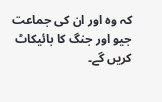کہ وہ اور ان کی جماعت جیو اور جنگ کا بائیکاٹ کریں گے۔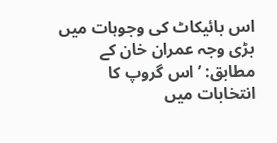اس بائیکاٹ کی وجوہات میں بڑی وجہ عمران خان کے مطابق: ’اس گروپ کا انتخابات میں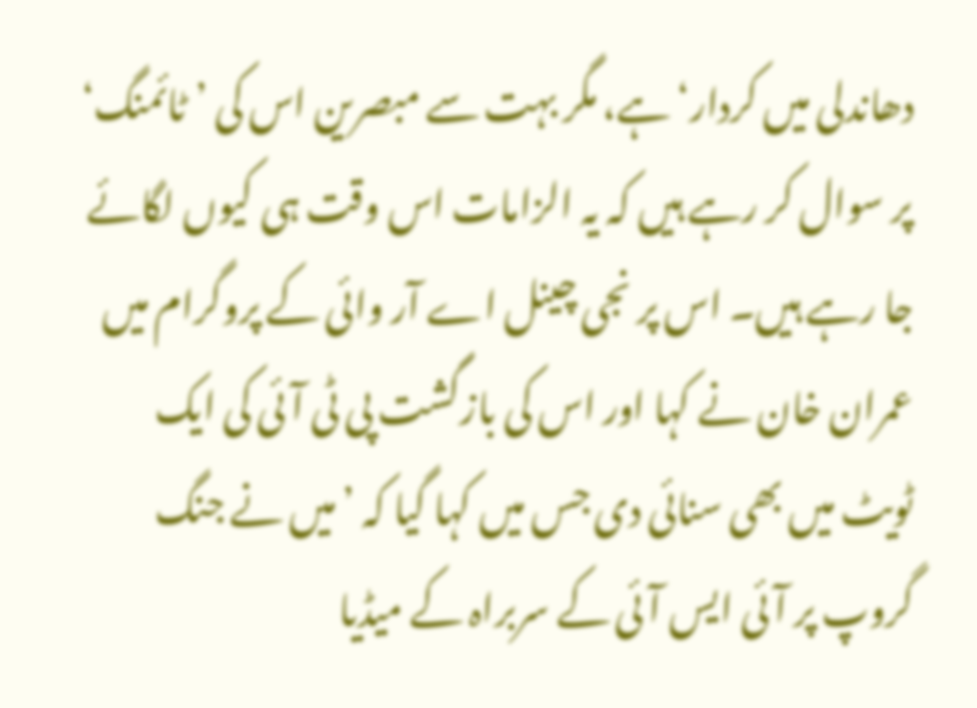دھاندلی میں کردار‘ ہے، مگر بہت سے مبصرین اس کی ’ٹائمنگ‘ پر سوال کر رہے ہیں کہ یہ الزامات اس وقت ہی کیوں لگائے جا رہے ہیں۔ اس پر نجی چینل اے آر وائی کے پروگرام میں عمران خان نے کہا اور اس کی بازگشت پی ٹی آئی کی ایک ٹویٹ میں بھی سنائی دی جس میں کہا گیا کہ ’میں نے جنگ گروپ پر آئی ایس آئی کے سربراہ کے میڈیا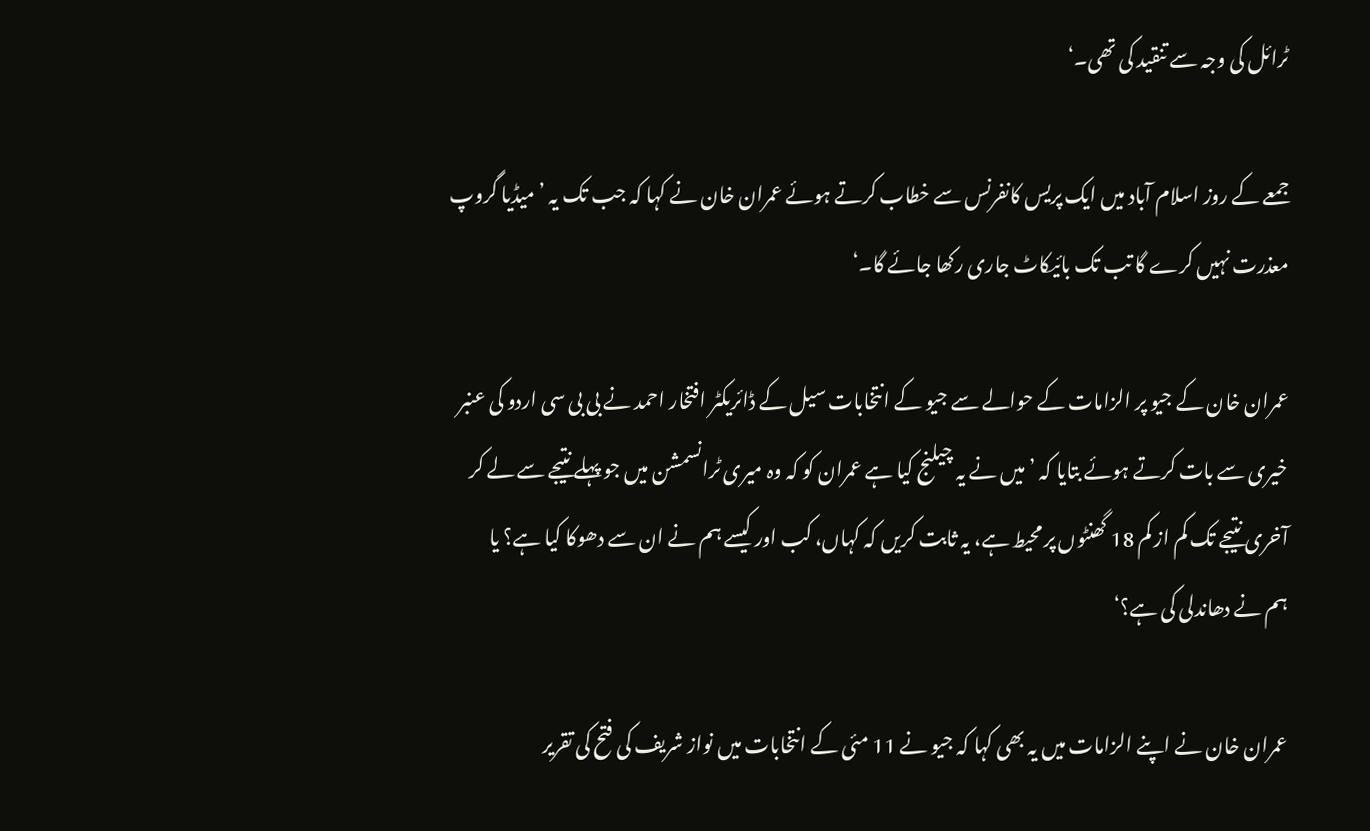ٹرائل کی وجہ سے تنقید کی تھی۔‘

جمعے کے روز اسلام آباد میں ایک پریس کانفرنس سے خطاب کرتے ہوئے عمران خان نے کہا کہ جب تک یہ ’میڈیا گروپ معذرت نہیں کرے گا تب تک بائیکاٹ جاری رکھا جائے گا۔‘

عمران خان کے جیو پر الزامات کے حوالے سے جیو کے انتخابات سیل کے ڈائریکٹر افتخار احمد نے بی بی سی اردو کی عنبر خیری سے بات کرتے ہوئے بتایا کہ ’میں نے یہ چیلنج کیا ہے عمران کو کہ وہ میری ٹرانسمشن میں جو پہلے نتیجے سے لے کر آخری نتیجے تک کم از کم 18 گھنٹوں پر محیط ہے، یہ ثابت کریں کہ کہاں، کب اور کیسے ہم نے ان سے دھوکا کیا ہے؟ یا ہم نے دھاندلی کی ہے؟‘

عمران خان نے اپنے الزامات میں یہ بھی کہا کہ جیو نے 11 مئی کے انتخابات میں نواز شریف کی فتح کی تقریر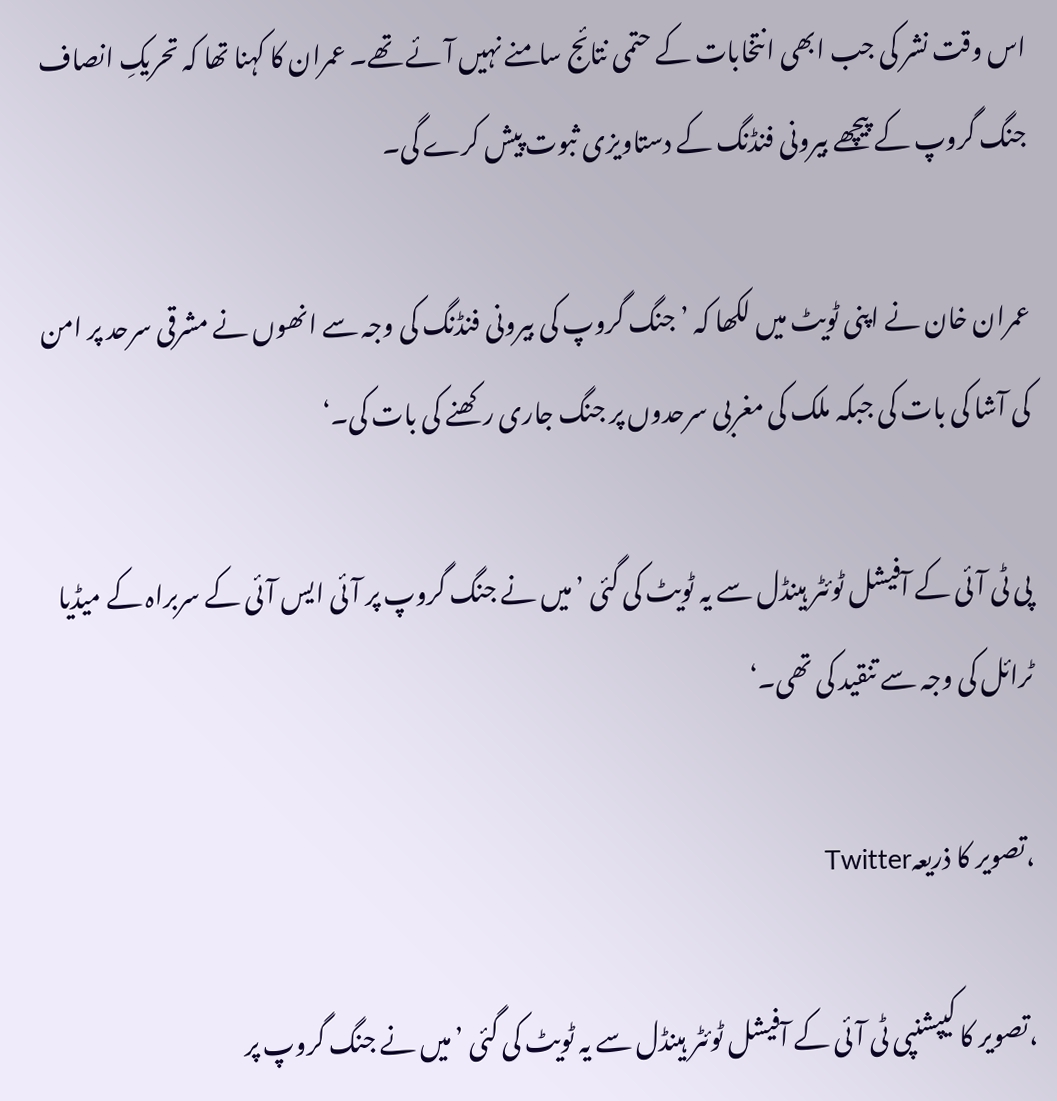اس وقت نشر کی جب ابھی انتخابات کے حتمی نتائج سامنے نہیں آئے تھے۔ عمران کا کہنا تھا کہ تحریکِ انصاف جنگ گروپ کے پیچھے بیرونی فنڈنگ کے دستاویزی ثبوت پیش کرے گی۔

عمران خان نے اپنی ٹویٹ میں لکھا کہ ’جنگ گروپ کی بیرونی فنڈنگ کی وجہ سے انھوں نے مشرقی سرحد پر امن کی آشا کی بات کی جبکہ ملک کی مغربی سرحدوں پر جنگ جاری رکھنے کی بات کی۔‘

پی ٹی آئی کے آفیشل ٹوئٹر ہینڈل سے یہ ٹویٹ کی گئی ’میں نے جنگ گروپ پر آئی ایس آئی کے سربراہ کے میڈیا ٹرائل کی وجہ سے تنقید کی تھی۔‘

،تصویر کا ذریعہTwitter

،تصویر کا کیپشنپی ٹی آئی کے آفیشل ٹوئٹر ہینڈل سے یہ ٹویٹ کی گئی ’میں نے جنگ گروپ پر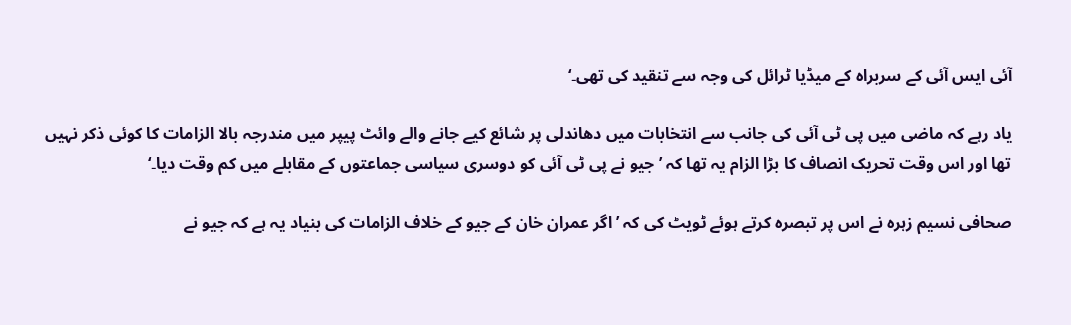آئی ایس آئی کے سربراہ کے میڈیا ٹرائل کی وجہ سے تنقید کی تھی۔‘

یاد رہے کہ ماضی میں پی ٹی آئی کی جانب سے انتخابات میں دھاندلی پر شائع کیے جانے والے وائٹ پیپر میں مندرجہ بالا الزامات کا کوئی ذکر نہیں تھا اور اس وقت تحریک انصاف کا بڑا الزام یہ تھا کہ ’جیو نے پی ٹی آئی کو دوسری سیاسی جماعتوں کے مقابلے میں کم وقت دیا۔‘

صحافی نسیم زہرہ نے اس پر تبصرہ کرتے ہوئے ٹویٹ کی کہ ’اگر عمران خان کے جیو کے خلاف الزامات کی بنیاد یہ ہے کہ جیو نے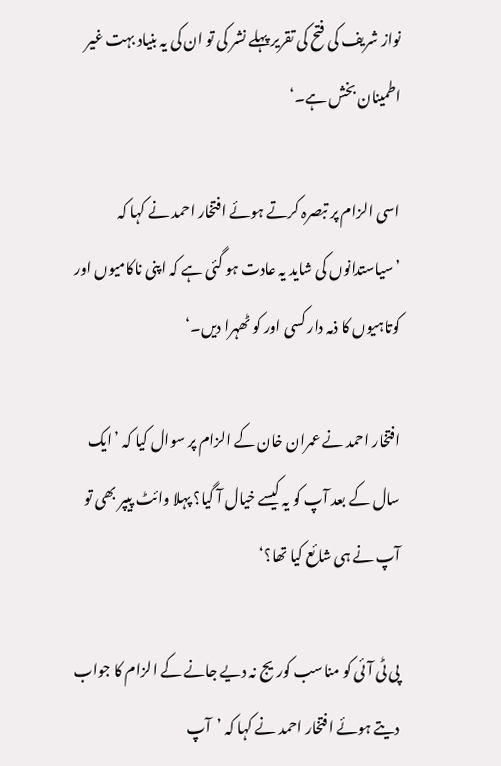نواز شریف کی فتح کی تقریر پہلے نشر کی تو ان کی یہ بنیاد بہت غیر اطمینان بخش ہے۔‘

اسی الزام پر تبصرہ کرتے ہوئے افتخار احمد نے کہا کہ ’سیاستدانوں کی شاید یہ عادت ہو گئی ہے کہ اپنی ناکامیوں اور کوتاہیوں کا ذمہ دار کسی اور کو ٹھہرا دیں۔‘

افتخار احمد نے عمران خان کے الزام پر سوال کیا کہ ’ایک سال کے بعد آپ کو یہ کیسے خیال آ گیا؟ پہلا وائٹ پیپر بھی تو آپ نے ہی شائع کیا تھا؟‘

پی ٹی آئی کو مناسب کوریج نہ دیے جانے کے الزام کا جواب دیتے ہوئے افتخار احمد نے کہا کہ ’آپ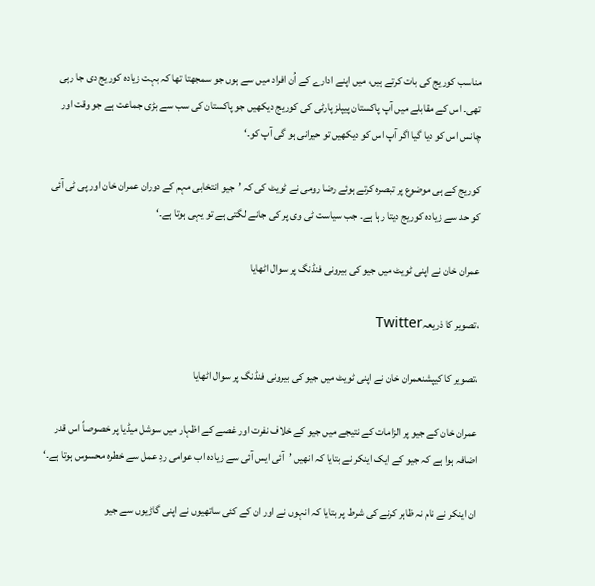مناسب کوریج کی بات کرتے ہیں، میں اپنے ادارے کے اُن افراد میں سے ہوں جو سمجھتا تھا کہ بہت زیادہ کوریج دی جا رہی تھی۔ اس کے مقابلے میں آپ پاکستان پیپلز پارٹی کی کوریج دیکھیں جو پاکستان کی سب سے بڑی جماعت ہے جو وقت اور چانس اس کو دیا گیا اگر آپ اس کو دیکھیں تو حیرانی ہو گی آپ کو۔‘

کوریج کے ہی موضوع پر تبصرہ کرتے ہوئے رضا رومی نے ٹویٹ کی کہ ’جیو انتخابی مہم کے دوران عمران خان اور پی ٹی آئی کو حد سے زیادہ کوریج دیتا رہا ہے۔ جب سیاست ٹی وی پر کی جانے لگتی ہے تو یہی ہوتا ہے۔‘

عمران خان نے اپنی ٹویٹ میں جیو کی بیرونی فنڈنگ پر سوال اٹھایا

،تصویر کا ذریعہTwitter

،تصویر کا کیپشنعمران خان نے اپنی ٹویٹ میں جیو کی بیرونی فنڈنگ پر سوال اٹھایا

عمران خان کے جیو پر الزامات کے نتیجے میں جیو کے خلاف نفرت اور غصے کے اظہار میں سوشل میڈیا پر خصوصاً اس قدر اضافہ ہوا ہے کہ جیو کے ایک اینکر نے بتایا کہ انھیں ’آئی ایس آئی سے زیادہ اب عوامی ردِ عمل سے خطرہ محسوس ہوتا ہے۔‘

ان اینکر نے نام نہ ظاہر کرنے کی شرط پر بتایا کہ انہوں نے اور ان کے کئی ساتھیوں نے اپنی گاڑیوں سے جیو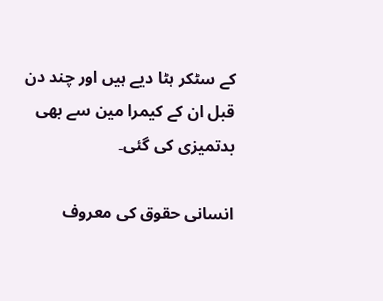کے سٹکر ہٹا دیے ہیں اور چند دن قبل ان کے کیمرا مین سے بھی بدتمیزی کی گئی۔

انسانی حقوق کی معروف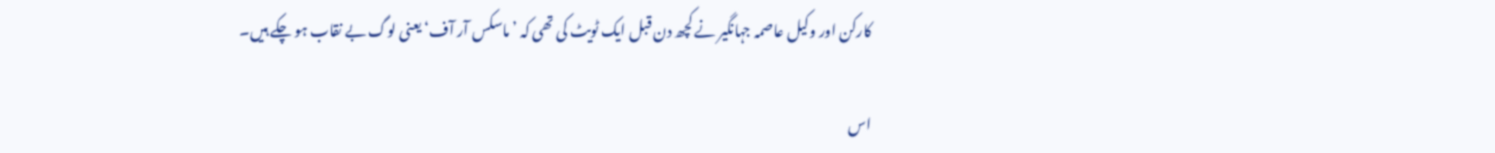کارکن اور وکیل عاصمہ جہانگیر نے کچھ دن قبل ایک ٹویٹ کی تھی کہ ’ماسکس آر آف‘ یعنی لوگ بے نقاب ہو چکے ہیں۔

اس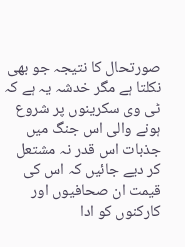صورتحال کا نتیجہ جو بھی نکلتا ہے مگر خدشہ یہ ہے کہ ٹی وی سکرینوں پر شروع ہونے والی اس جنگ میں جذبات اس قدر نہ مشتعل کر دیے جائیں کہ اس کی قیمت ان صحافیوں اور کارکنوں کو ادا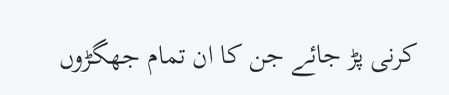کرنی پڑ جائے جن کا ان تمام جھگڑوں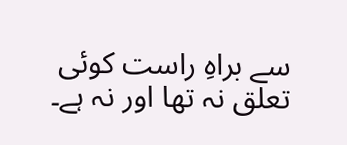سے براہِ راست کوئی تعلق نہ تھا اور نہ ہے۔